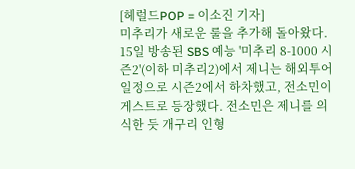[헤럴드POP = 이소진 기자]
미추리가 새로운 룰을 추가해 돌아왔다.
15일 방송된 SBS 예능 '미추리 8-1000 시즌2'(이하 미추리2)에서 제니는 해외투어 일정으로 시즌2에서 하차했고, 전소민이 게스트로 등장했다. 전소민은 제니를 의식한 듯 개구리 인형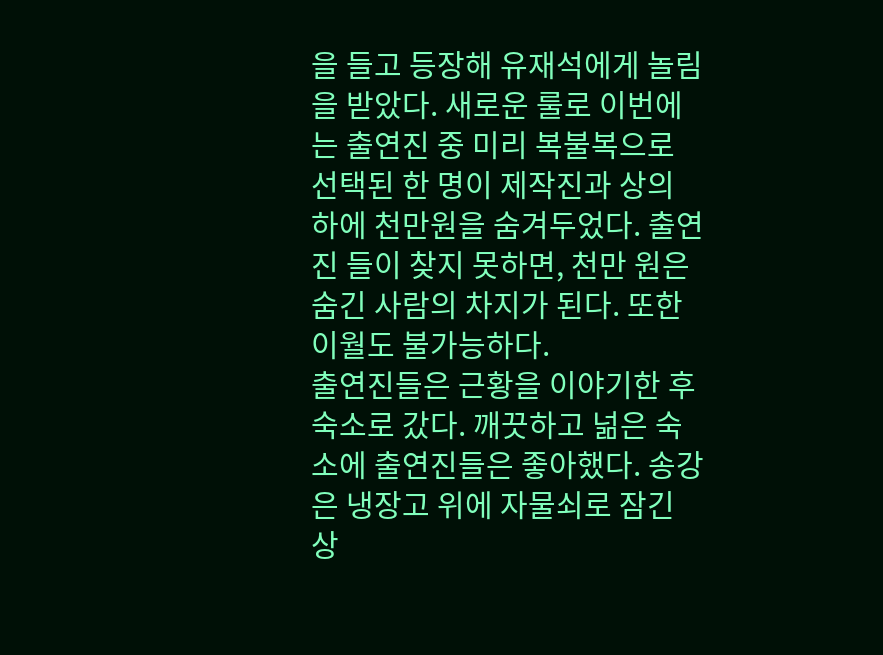을 들고 등장해 유재석에게 놀림을 받았다. 새로운 룰로 이번에는 출연진 중 미리 복불복으로 선택된 한 명이 제작진과 상의 하에 천만원을 숨겨두었다. 출연진 들이 찾지 못하면, 천만 원은 숨긴 사람의 차지가 된다. 또한 이월도 불가능하다.
출연진들은 근황을 이야기한 후 숙소로 갔다. 깨끗하고 넒은 숙소에 출연진들은 좋아했다. 송강은 냉장고 위에 자물쇠로 잠긴 상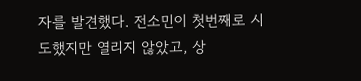자를 발견했다. 전소민이 첫번째로 시도했지만 열리지 않았고, 상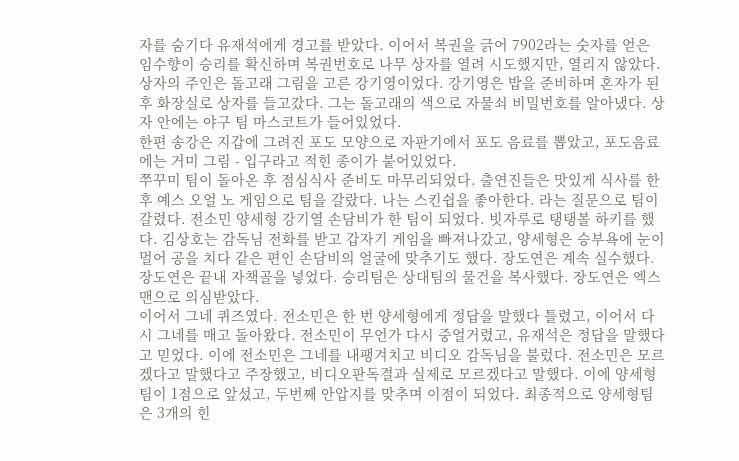자를 숨기다 유재석에게 경고를 받았다. 이어서 복권을 긁어 7902라는 숫자를 얻은 임수향이 승리를 확신하며 복권번호로 나무 상자를 열려 시도했지만, 열리지 않았다. 상자의 주인은 돌고래 그림을 고른 강기영이었다. 강기영은 밥을 준비하며 혼자가 된 후 화장실로 상자를 들고갔다. 그는 돌고래의 색으로 자물쇠 비밀번호를 알아냈다. 상자 안에는 야구 팀 마스코트가 들어있었다.
한편 송강은 지갑에 그려진 포도 모양으로 자판기에서 포도 음료를 뽑았고, 포도음료에는 거미 그림 - 입구라고 적힌 종이가 붙어있었다.
쭈꾸미 팀이 돌아온 후 점심식사 준비도 마무리되었다. 출연진들은 맛있게 식사를 한 후 예스 오얼 노 게임으로 팀을 갈랐다. 나는 스킨쉽을 좋아한다. 라는 질문으로 팀이 갈렸다. 전소민 양세형 강기열 손담비가 한 팀이 되었다. 빗자루로 탱탱볼 하키를 했다. 김상호는 감독님 전화를 받고 갑자기 게임을 빠져나갔고, 양세형은 승부욕에 눈이 멀어 공을 치다 같은 편인 손담비의 얼굴에 맞추기도 했다. 장도연은 계속 실수했다. 장도연은 끝내 자책골을 넣었다. 승리팀은 상대팀의 물건을 복사했다. 장도연은 엑스맨으로 의심받았다.
이어서 그네 퀴즈였다. 전소민은 한 번 양세형에게 정답을 말했다 틀렸고, 이어서 다시 그네를 매고 돌아왔다. 전소민이 무언가 다시 중얼거렸고, 유재석은 정답을 말했다고 믿었다. 이에 전소민은 그네를 내팽겨치고 비디오 감독님을 불렀다. 전소민은 모르겠다고 말했다고 주장했고, 비디오판독결과 실제로 모르겠다고 말했다. 이에 양세형 팀이 1점으로 앞섰고, 두번째 안압지를 맞추며 이점이 되었다. 최종적으로 양세형팀은 3개의 힌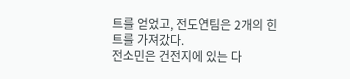트를 얻었고, 전도연팀은 2개의 힌트를 가져갔다.
전소민은 건전지에 있는 다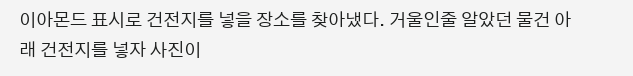이아몬드 표시로 건전지를 넣을 장소를 찾아냈다. 거울인줄 알았던 물건 아래 건전지를 넣자 사진이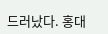드러났다. 홍대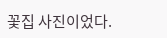꽃집 사진이었다.